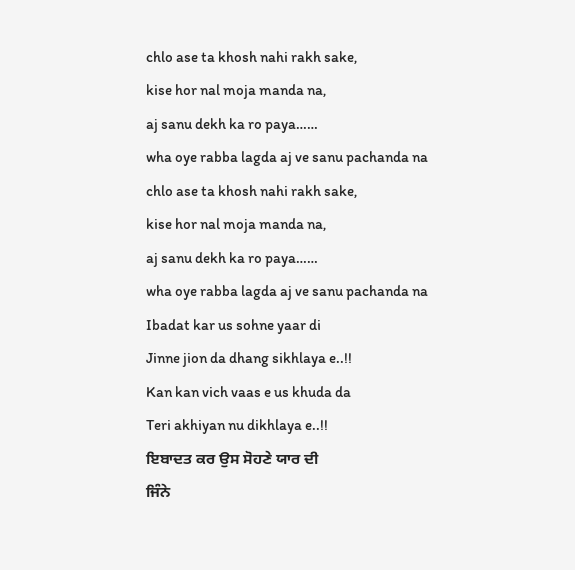chlo ase ta khosh nahi rakh sake,
kise hor nal moja manda na,
aj sanu dekh ka ro paya……
wha oye rabba lagda aj ve sanu pachanda na
chlo ase ta khosh nahi rakh sake,
kise hor nal moja manda na,
aj sanu dekh ka ro paya……
wha oye rabba lagda aj ve sanu pachanda na
Ibadat kar us sohne yaar di
Jinne jion da dhang sikhlaya e..!!
Kan kan vich vaas e us khuda da
Teri akhiyan nu dikhlaya e..!!
ਇਬਾਦਤ ਕਰ ਉਸ ਸੋਹਣੇ ਯਾਰ ਦੀ
ਜਿੰਨੇ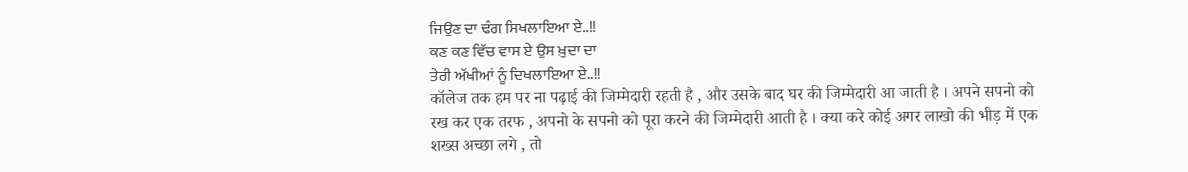ਜਿਉਣ ਦਾ ਢੰਗ ਸਿਖਲਾਇਆ ਏ..!!
ਕਣ ਕਣ ਵਿੱਚ ਵਾਸ ਏ ਉਸ ਖ਼ੁਦਾ ਦਾ
ਤੇਰੀ ਅੱਖੀਆਂ ਨੂੰ ਦਿਖਲਾਇਆ ਏ..!!
कॉलेज तक हम पर ना पढ़ाई की जिम्मेदारी रहती है , और उसके बाद घर की जिम्मेदारी आ जाती है । अपने सपनो को रख कर एक तरफ , अपनो के सपनो को पूरा करने की जिम्मेदारी आती है । क्या करे कोई अगर लाखो की भीड़ में एक शख्स अच्छा लगे , तो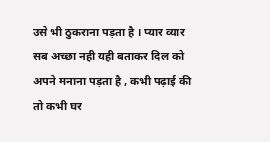उसे भी ठुकराना पड़ता है । प्यार व्यार सब अच्छा नही यही बताकर दिल को अपने मनाना पड़ता है , कभी पढ़ाई की तो कभी घर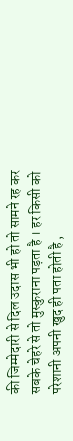की जिम्मेदारी से दिल उदास भी हो तो सामने रह कर सबके चेहरे से तो मुस्कुराना पड़ता है । हर किसी को परेशानी अपनी खुद ही पता होती है ,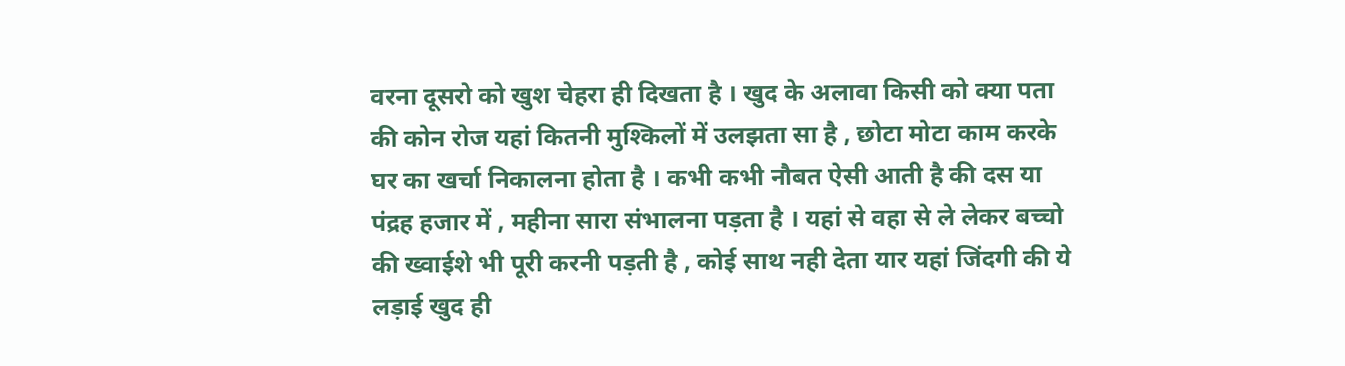वरना दूसरो को खुश चेहरा ही दिखता है । खुद के अलावा किसी को क्या पता की कोन रोज यहां कितनी मुश्किलों में उलझता सा है , छोटा मोटा काम करके घर का खर्चा निकालना होता है । कभी कभी नौबत ऐसी आती है की दस या पंद्रह हजार में , महीना सारा संभालना पड़ता है । यहां से वहा से ले लेकर बच्चो की ख्वाईशे भी पूरी करनी पड़ती है , कोई साथ नही देता यार यहां जिंदगी की ये लड़ाई खुद ही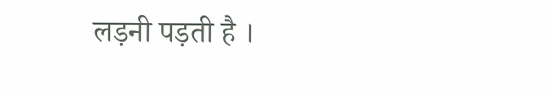लड़नी पड़ती है ।